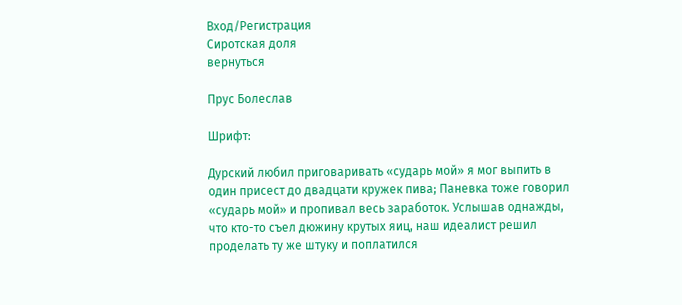Вход/Регистрация
Сиротская доля
вернуться

Прус Болеслав

Шрифт:

Дурский любил приговаривать «сударь мой» я мог выпить в один присест до двадцати кружек пива; Паневка тоже говорил «сударь мой» и пропивал весь заработок. Услышав однажды, что кто-то съел дюжину крутых яиц, наш идеалист решил проделать ту же штуку и поплатился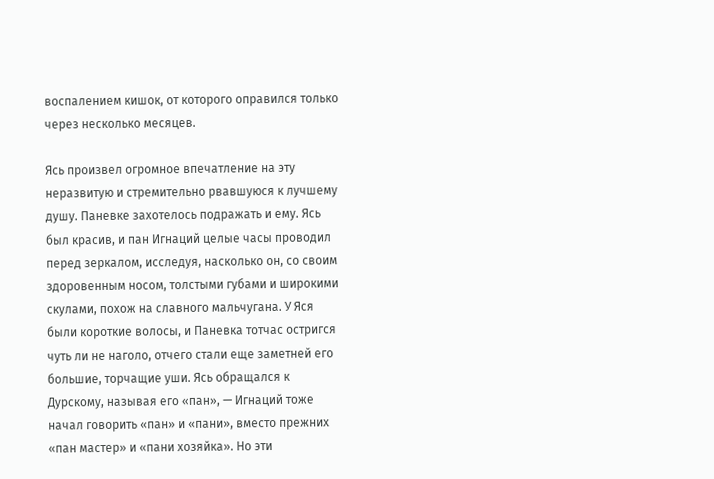воспалением кишок, от которого оправился только через несколько месяцев.

Ясь произвел огромное впечатление на эту неразвитую и стремительно рвавшуюся к лучшему душу. Паневке захотелось подражать и ему. Ясь был красив, и пан Игнаций целые часы проводил перед зеркалом, исследуя, насколько он, со своим здоровенным носом, толстыми губами и широкими скулами, похож на славного мальчугана. У Яся были короткие волосы, и Паневка тотчас остригся чуть ли не наголо, отчего стали еще заметней его большие, торчащие уши. Ясь обращался к Дурскому, называя его «пан», — Игнаций тоже начал говорить «пан» и «пани», вместо прежних «пан мастер» и «пани хозяйка». Но эти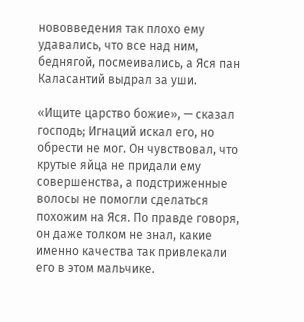нововведения так плохо ему удавались, что все над ним, беднягой, посмеивались, а Яся пан Каласантий выдрал за уши.

«Ищите царство божие», — сказал господь; Игнаций искал его, но обрести не мог. Он чувствовал, что крутые яйца не придали ему совершенства, а подстриженные волосы не помогли сделаться похожим на Яся. По правде говоря, он даже толком не знал, какие именно качества так привлекали его в этом мальчике.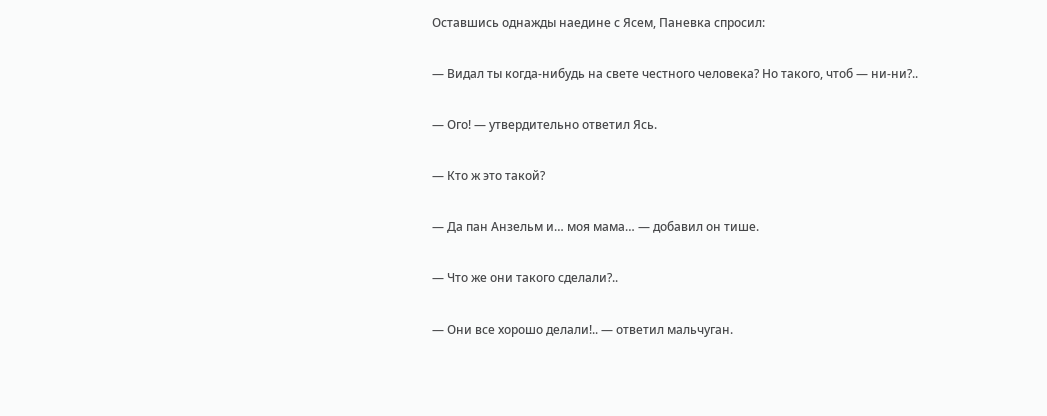Оставшись однажды наедине с Ясем, Паневка спросил:

— Видал ты когда-нибудь на свете честного человека? Но такого, чтоб — ни-ни?..

— Ого! — утвердительно ответил Ясь.

— Кто ж это такой?

— Да пан Анзельм и… моя мама… — добавил он тише.

— Что же они такого сделали?..

— Они все хорошо делали!.. — ответил мальчуган.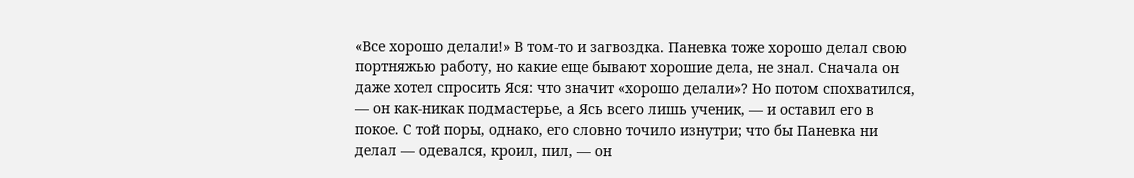«Все хорошо делали!» В том-то и загвоздка. Паневка тоже хорошо делал свою портняжью работу, но какие еще бывают хорошие дела, не знал. Сначала он даже хотел спросить Яся: что значит «хорошо делали»? Но потом спохватился, — он как-никак подмастерье, а Ясь всего лишь ученик, — и оставил его в покое. С той поры, однако, его словно точило изнутри; что бы Паневка ни делал — одевался, кроил, пил, — он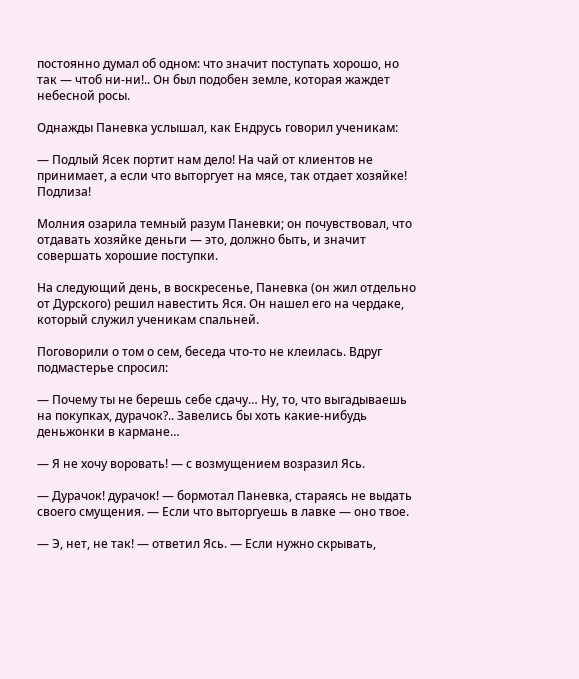постоянно думал об одном: что значит поступать хорошо, но так — чтоб ни-ни!.. Он был подобен земле, которая жаждет небесной росы.

Однажды Паневка услышал, как Ендрусь говорил ученикам:

— Подлый Ясек портит нам дело! На чай от клиентов не принимает, а если что выторгует на мясе, так отдает хозяйке! Подлиза!

Молния озарила темный разум Паневки; он почувствовал, что отдавать хозяйке деньги — это, должно быть, и значит совершать хорошие поступки.

На следующий день, в воскресенье, Паневка (он жил отдельно от Дурского) решил навестить Яся. Он нашел его на чердаке, который служил ученикам спальней.

Поговорили о том о сем, беседа что-то не клеилась. Вдруг подмастерье спросил:

— Почему ты не берешь себе сдачу… Ну, то, что выгадываешь на покупках, дурачок?.. Завелись бы хоть какие-нибудь деньжонки в кармане…

— Я не хочу воровать! — с возмущением возразил Ясь.

— Дурачок! дурачок! — бормотал Паневка, стараясь не выдать своего смущения. — Если что выторгуешь в лавке — оно твое.

— Э, нет, не так! — ответил Ясь. — Если нужно скрывать,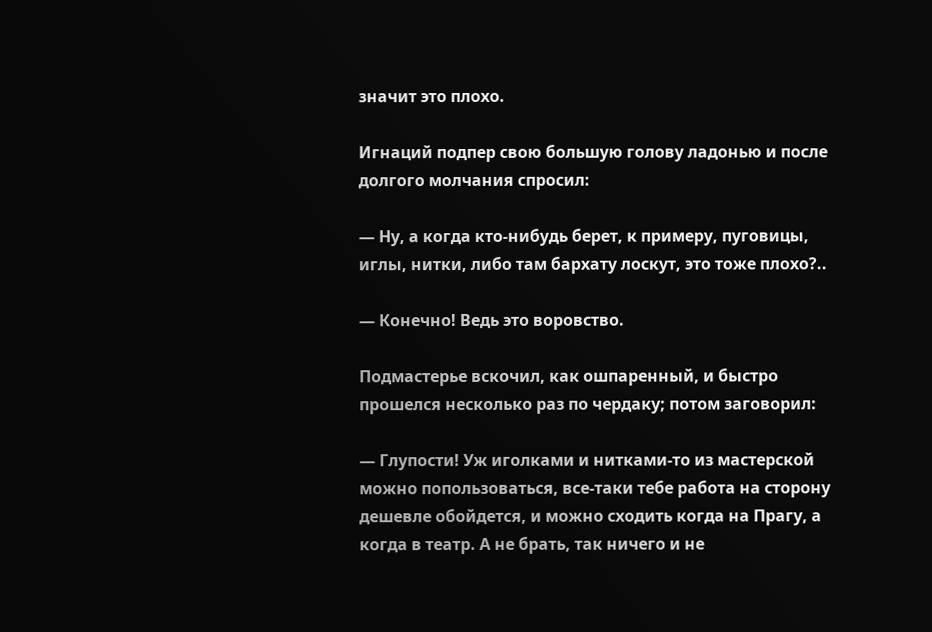значит это плохо.

Игнаций подпер свою большую голову ладонью и после долгого молчания спросил:

— Ну, а когда кто-нибудь берет, к примеру, пуговицы, иглы, нитки, либо там бархату лоскут, это тоже плохо?..

— Конечно! Ведь это воровство.

Подмастерье вскочил, как ошпаренный, и быстро прошелся несколько раз по чердаку; потом заговорил:

— Глупости! Уж иголками и нитками-то из мастерской можно попользоваться, все-таки тебе работа на сторону дешевле обойдется, и можно сходить когда на Прагу, а когда в театр. А не брать, так ничего и не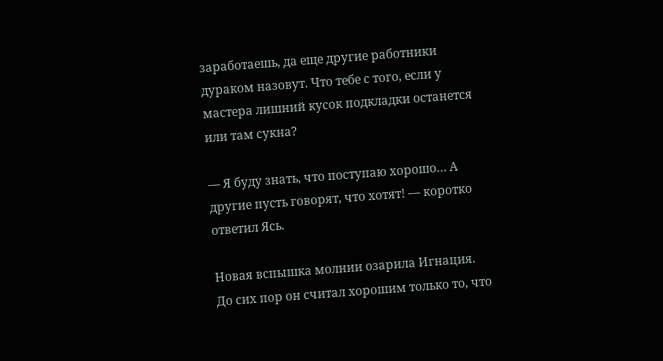заработаешь, да еще другие работники дураком назовут. Что тебе с того, если у мастера лишний кусок подкладки останется или там сукна?

— Я буду знать, что поступаю хорошо… А другие пусть говорят, что хотят! — коротко ответил Ясь.

Новая вспышка молнии озарила Игнация. До сих пор он считал хорошим только то, что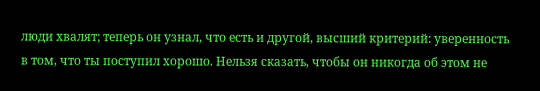люди хвалят; теперь он узнал, что есть и другой, высший критерий: уверенность в том, что ты поступил хорошо. Нельзя сказать, чтобы он никогда об этом не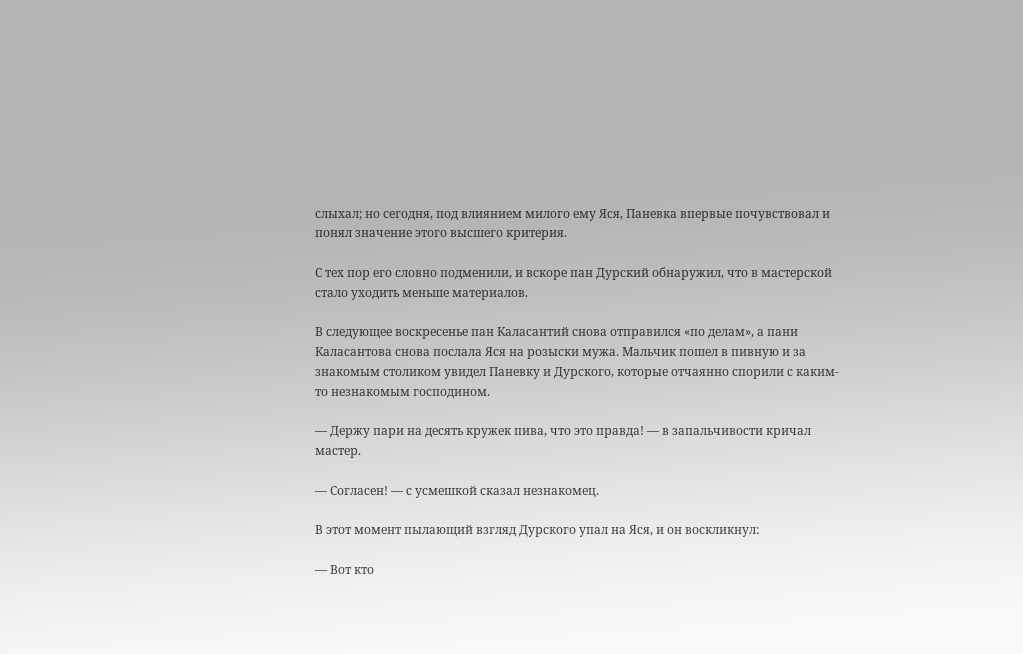слыхал; но сегодня, под влиянием милого ему Яся, Паневка впервые почувствовал и понял значение этого высшего критерия.

С тех пор его словно подменили, и вскоре пан Дурский обнаружил, что в мастерской стало уходить меньше материалов.

В следующее воскресенье пан Каласантий снова отправился «по делам», а пани Каласантова снова послала Яся на розыски мужа. Мальчик пошел в пивную и за знакомым столиком увидел Паневку и Дурского, которые отчаянно спорили с каким-то незнакомым господином.

— Держу пари на десять кружек пива, что это правда! — в запальчивости кричал мастер.

— Согласен! — с усмешкой сказал незнакомец.

В этот момент пылающий взгляд Дурского упал на Яся, и он воскликнул:

— Вот кто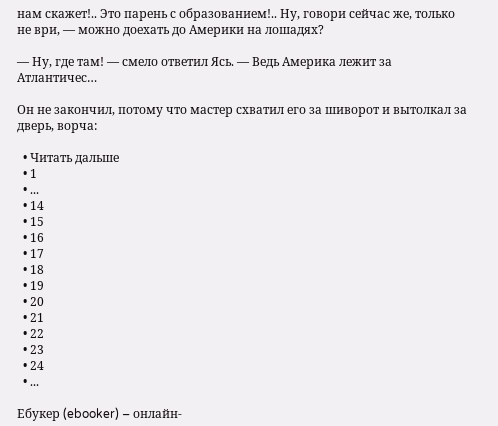нам скажет!.. Это парень с образованием!.. Ну, говори сейчас же, только не ври, — можно доехать до Америки на лошадях?

— Ну, где там! — смело ответил Ясь. — Ведь Америка лежит за Атлантичес…

Он не закончил, потому что мастер схватил его за шиворот и вытолкал за дверь, ворча:

  • Читать дальше
  • 1
  • ...
  • 14
  • 15
  • 16
  • 17
  • 18
  • 19
  • 20
  • 21
  • 22
  • 23
  • 24
  • ...

Ебукер (ebooker) – онлайн-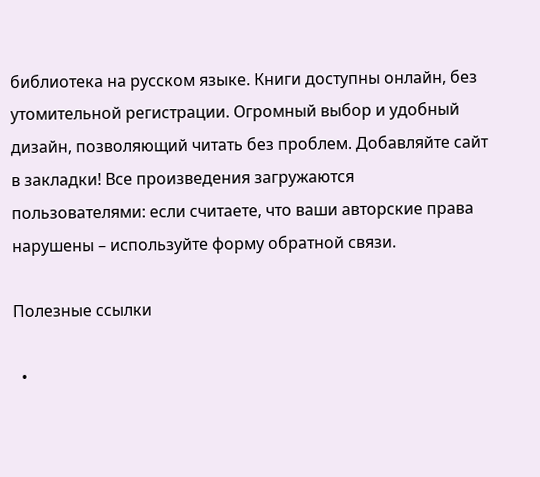библиотека на русском языке. Книги доступны онлайн, без утомительной регистрации. Огромный выбор и удобный дизайн, позволяющий читать без проблем. Добавляйте сайт в закладки! Все произведения загружаются пользователями: если считаете, что ваши авторские права нарушены – используйте форму обратной связи.

Полезные ссылки

  •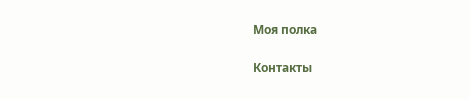Моя полка

Контакты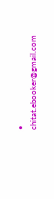• chitat.ebooker@gmail.com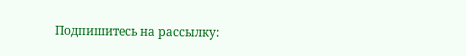Подпишитесь на рассылку: